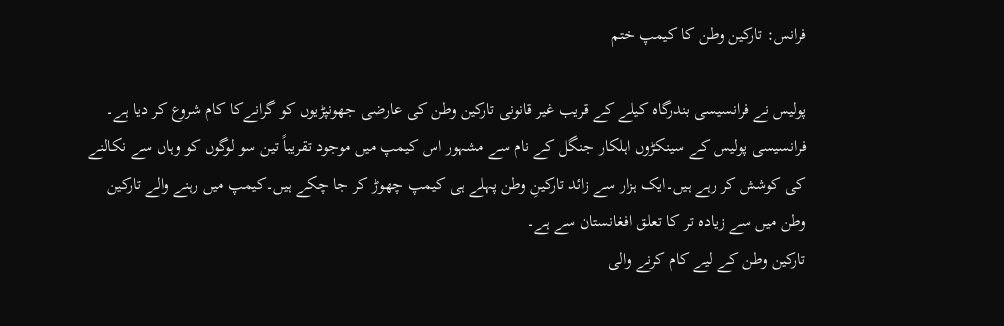فرانس: تارکین وطن کا کیمپ ختم

پولیس نے فرانسیسی بندرگاہ کیلے کے قریب غیر قانونی تارکین وطن کی عارضی جھونپڑیوں کو گرانےکا کام شروع کر دیا ہے۔
فرانسیسی پولیس کے سینکڑوں اہلکار جنگل کے نام سے مشہور اس کیمپ میں موجود تقریباً تین سو لوگوں کو وہاں سے نکالنے کی کوشش کر رہے ہیں۔ایک ہزار سے زائد تارکینِ وطن پہلے ہی کیمپ چھوڑ کر جا چکے ہیں۔کیمپ میں رہنے والے تارکین وطن میں سے زیادہ تر کا تعلق افغانستان سے ہے۔
تارکین وطن کے لیے کام کرنے والی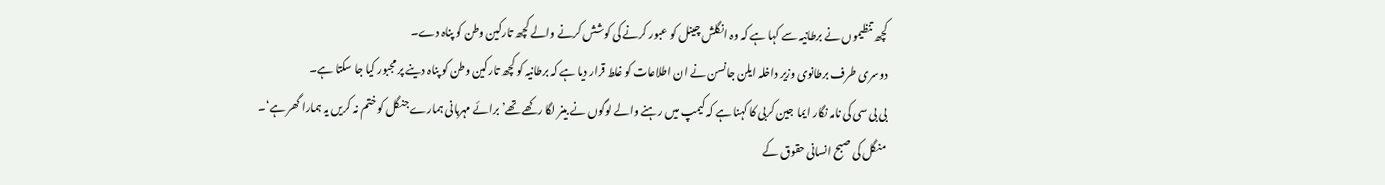کچھ تنظیموں نے برطانیہ سے کہا ہے کہ وہ انگلش چینل کو عبور کرنے کی کوشش کرنے والے کچھ تارکین وطن کو پناہ دے۔
دوسری طرف برطانوی وزیر داخلہ ایلن جانسن نے ان اطلاعات کو غلط قرار دیا ہے کہ برطانیہ کو کچھ تارکین وطن کو پناہ دینے پر مجبور کیا جا سکتا ہے۔
بی بی سی کی نامہ نگار ایما جین کربی کا کہنا ہے کہ کیمپ میں رہنے والے لوگوں نے بینر لگا رکھے تھے’برائے مہربانی ہمارے جنگل کو ختم نہ کریں یہ ہمارا گھر ہے‘۔
منگل کی صبح انسانی حقوق کے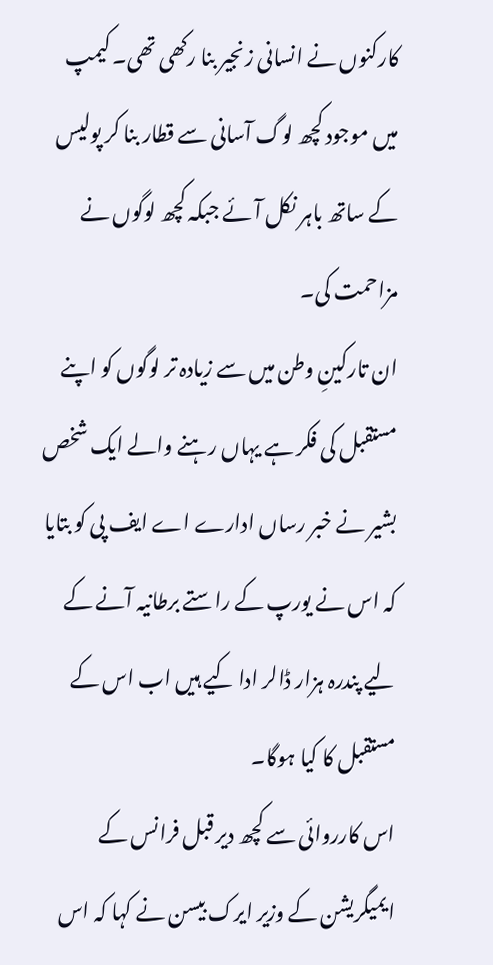کارکنوں نے انسانی زنجیر بنا رکھی تھی۔ کیمپ میں موجود کچھ لوگ آسانی سے قطار بنا کر پولیس کے ساتھ باہر نکل آئے جبکہ کچھ لوگوں نے مزاحمت کی۔
ان تارکینِ وطن میں سے زیادہ تر لوگوں کو اپنے مستقبل کی فکر ہے یہاں رہنے والے ایک شخص بشیر نے خبر رساں ادارے اے ایف پی کو بتایا کہ اس نے یورپ کے راستے برطانیہ آنے کے لیے پندرہ ہزار ڈالر ادا کیے ہیں اب اس کے مستقبل کا کیا ہوگا۔
اس کارروائی سے کچھ دیر قبل فرانس کے ایمیگریشن کے وزیر ایرک بیسن نے کہا کہ اس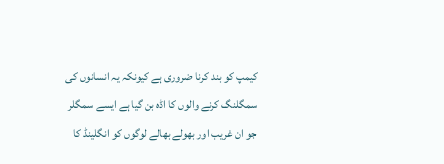کیمپ کو بند کرنا ضروری ہے کیونکہ یہ انسانوں کی سمگلنگ کرنے والوں کا اڈہ بن گیا ہے ایسے سمگلر جو ان غریب اور بھولے بھالے لوگوں کو انگلینڈ کا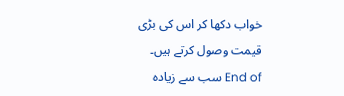خواب دکھا کر اس کی بڑی قیمت وصول کرتے ہیں۔
End of سب سے زیادہ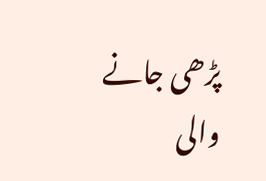پڑھی جانے والی